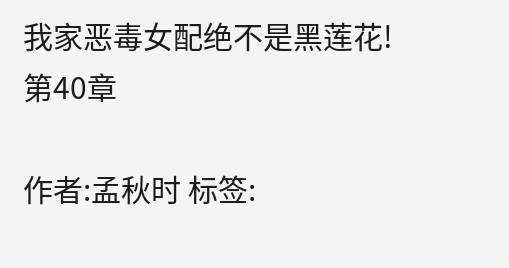我家恶毒女配绝不是黑莲花! 第40章

作者:孟秋时 标签: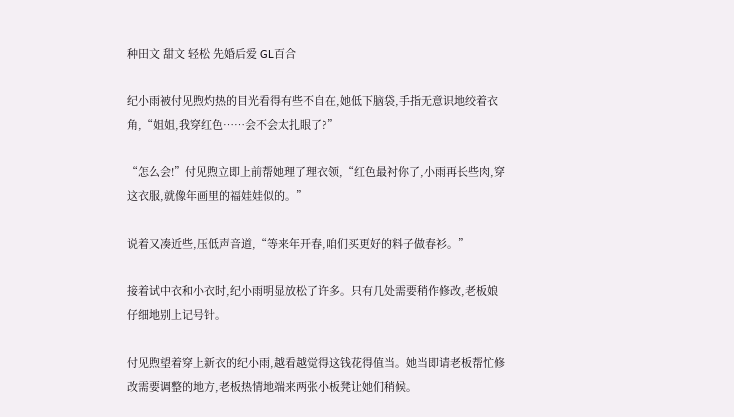种田文 甜文 轻松 先婚后爱 GL百合

纪小雨被付见煦灼热的目光看得有些不自在,她低下脑袋,手指无意识地绞着衣角,“姐姐,我穿红色……会不会太扎眼了?”

“怎么会!”付见煦立即上前帮她理了理衣领,“红色最衬你了,小雨再长些肉,穿这衣服,就像年画里的福娃娃似的。”

说着又凑近些,压低声音道,“等来年开春,咱们买更好的料子做春衫。”

接着试中衣和小衣时,纪小雨明显放松了许多。只有几处需要稍作修改,老板娘仔细地别上记号针。

付见煦望着穿上新衣的纪小雨,越看越觉得这钱花得值当。她当即请老板帮忙修改需要调整的地方,老板热情地端来两张小板凳让她们稍候。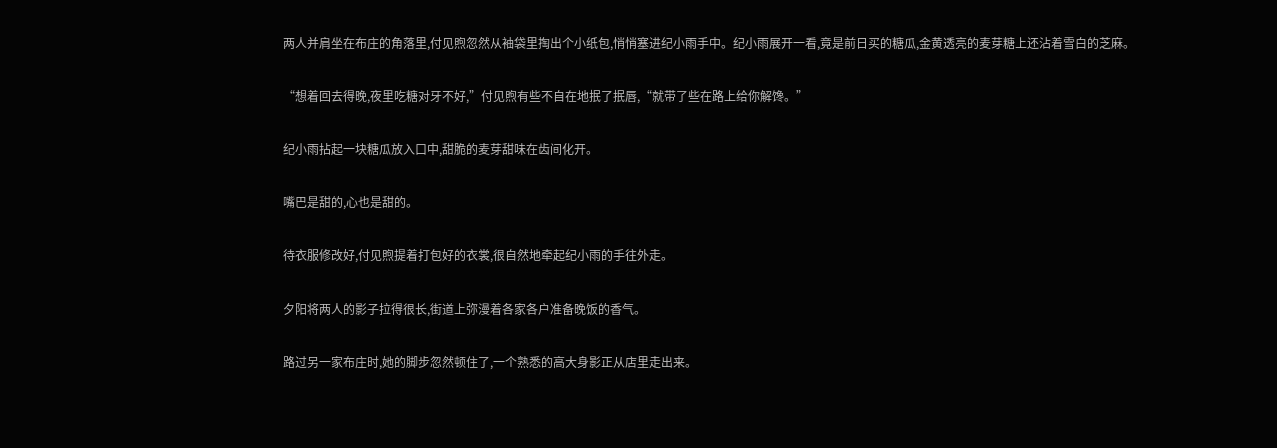两人并肩坐在布庄的角落里,付见煦忽然从袖袋里掏出个小纸包,悄悄塞进纪小雨手中。纪小雨展开一看,竟是前日买的糖瓜,金黄透亮的麦芽糖上还沾着雪白的芝麻。

“想着回去得晚,夜里吃糖对牙不好,”付见煦有些不自在地抿了抿唇,“就带了些在路上给你解馋。”

纪小雨拈起一块糖瓜放入口中,甜脆的麦芽甜味在齿间化开。

嘴巴是甜的,心也是甜的。

待衣服修改好,付见煦提着打包好的衣裳,很自然地牵起纪小雨的手往外走。

夕阳将两人的影子拉得很长,街道上弥漫着各家各户准备晚饭的香气。

路过另一家布庄时,她的脚步忽然顿住了,一个熟悉的高大身影正从店里走出来。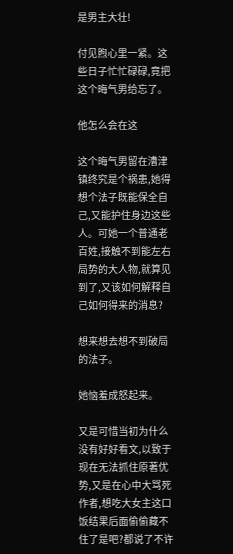是男主大壮!

付见煦心里一紧。这些日子忙忙碌碌,竟把这个晦气男给忘了。

他怎么会在这

这个晦气男留在漕津镇终究是个祸患,她得想个法子既能保全自己,又能护住身边这些人。可她一个普通老百姓,接触不到能左右局势的大人物,就算见到了,又该如何解释自己如何得来的消息?

想来想去想不到破局的法子。

她恼羞成怒起来。

又是可惜当初为什么没有好好看文,以致于现在无法抓住原著优势,又是在心中大骂死作者,想吃大女主这口饭结果后面偷偷藏不住了是吧?都说了不许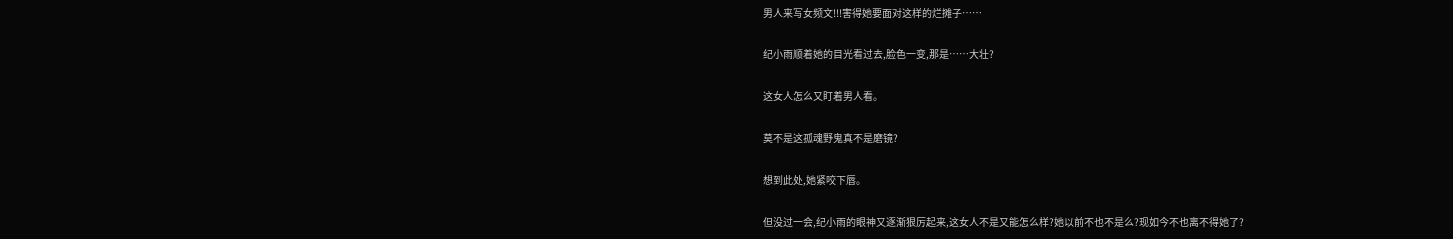男人来写女频文!!!害得她要面对这样的烂摊子……

纪小雨顺着她的目光看过去,脸色一变,那是……大壮?

这女人怎么又盯着男人看。

莫不是这孤魂野鬼真不是磨镜?

想到此处,她紧咬下唇。

但没过一会,纪小雨的眼神又逐渐狠厉起来,这女人不是又能怎么样?她以前不也不是么?现如今不也离不得她了?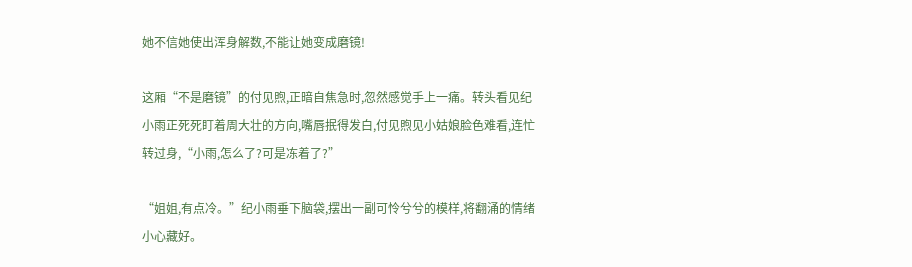她不信她使出浑身解数,不能让她变成磨镜!

这厢“不是磨镜”的付见煦,正暗自焦急时,忽然感觉手上一痛。转头看见纪小雨正死死盯着周大壮的方向,嘴唇抿得发白,付见煦见小姑娘脸色难看,连忙转过身,“小雨,怎么了?可是冻着了?”

“姐姐,有点冷。”纪小雨垂下脑袋,摆出一副可怜兮兮的模样,将翻涌的情绪小心藏好。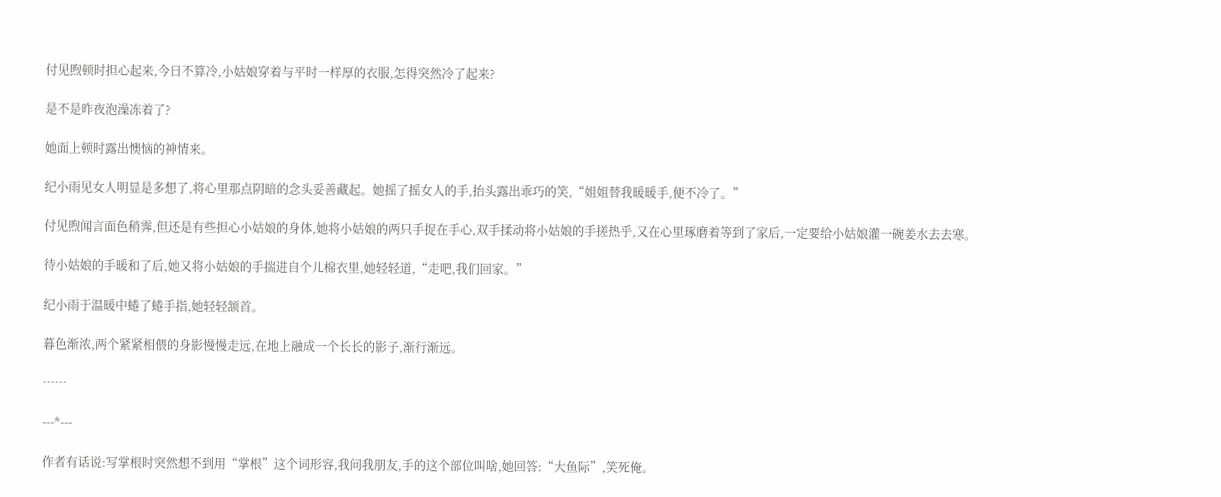付见煦顿时担心起来,今日不算冷,小姑娘穿着与平时一样厚的衣服,怎得突然冷了起来?

是不是昨夜泡澡冻着了?

她面上顿时露出懊恼的神情来。

纪小雨见女人明显是多想了,将心里那点阴暗的念头妥善藏起。她摇了摇女人的手,抬头露出乖巧的笑,“姐姐替我暖暖手,便不冷了。”

付见煦闻言面色稍霁,但还是有些担心小姑娘的身体,她将小姑娘的两只手捉在手心,双手揉动将小姑娘的手搓热乎,又在心里琢磨着等到了家后,一定要给小姑娘灌一碗姜水去去寒。

待小姑娘的手暖和了后,她又将小姑娘的手揣进自个儿棉衣里,她轻轻道,“走吧,我们回家。”

纪小雨于温暖中蜷了蜷手指,她轻轻颔首。

暮色渐浓,两个紧紧相偎的身影慢慢走远,在地上融成一个长长的影子,渐行渐远。

……

---*---

作者有话说:写掌根时突然想不到用“掌根”这个词形容,我问我朋友,手的这个部位叫啥,她回答:“大鱼际”,笑死俺。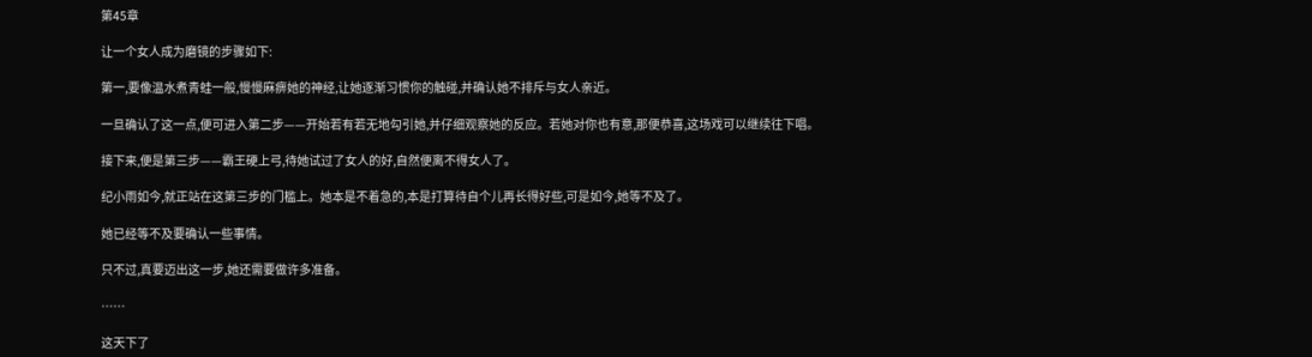第45章

让一个女人成为磨镜的步骤如下:

第一,要像温水煮青蛙一般,慢慢麻痹她的神经,让她逐渐习惯你的触碰,并确认她不排斥与女人亲近。

一旦确认了这一点,便可进入第二步——开始若有若无地勾引她,并仔细观察她的反应。若她对你也有意,那便恭喜,这场戏可以继续往下唱。

接下来,便是第三步——霸王硬上弓,待她试过了女人的好,自然便离不得女人了。

纪小雨如今,就正站在这第三步的门槛上。她本是不着急的,本是打算待自个儿再长得好些,可是如今,她等不及了。

她已经等不及要确认一些事情。

只不过,真要迈出这一步,她还需要做许多准备。

……

这天下了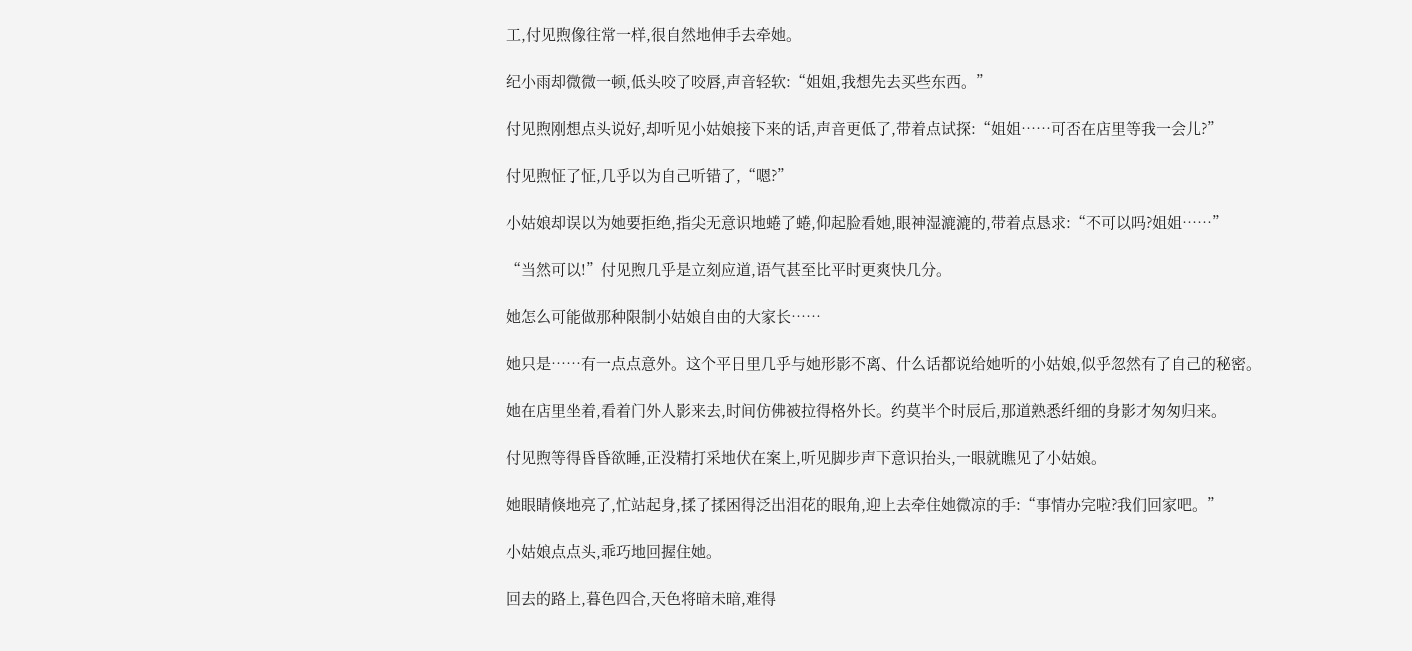工,付见煦像往常一样,很自然地伸手去牵她。

纪小雨却微微一顿,低头咬了咬唇,声音轻软:“姐姐,我想先去买些东西。”

付见煦刚想点头说好,却听见小姑娘接下来的话,声音更低了,带着点试探:“姐姐……可否在店里等我一会儿?”

付见煦怔了怔,几乎以为自己听错了,“嗯?”

小姑娘却误以为她要拒绝,指尖无意识地蜷了蜷,仰起脸看她,眼神湿漉漉的,带着点恳求:“不可以吗?姐姐……”

“当然可以!”付见煦几乎是立刻应道,语气甚至比平时更爽快几分。

她怎么可能做那种限制小姑娘自由的大家长……

她只是……有一点点意外。这个平日里几乎与她形影不离、什么话都说给她听的小姑娘,似乎忽然有了自己的秘密。

她在店里坐着,看着门外人影来去,时间仿佛被拉得格外长。约莫半个时辰后,那道熟悉纤细的身影才匆匆归来。

付见煦等得昏昏欲睡,正没精打采地伏在案上,听见脚步声下意识抬头,一眼就瞧见了小姑娘。

她眼睛倏地亮了,忙站起身,揉了揉困得泛出泪花的眼角,迎上去牵住她微凉的手:“事情办完啦?我们回家吧。”

小姑娘点点头,乖巧地回握住她。

回去的路上,暮色四合,天色将暗未暗,难得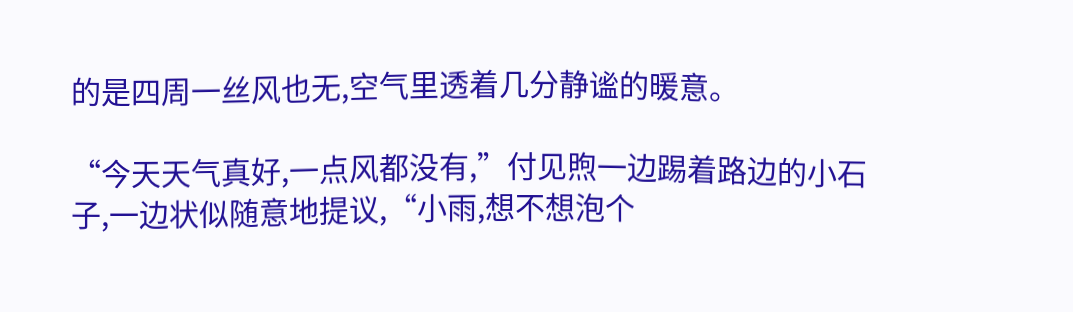的是四周一丝风也无,空气里透着几分静谧的暖意。

“今天天气真好,一点风都没有,”付见煦一边踢着路边的小石子,一边状似随意地提议,“小雨,想不想泡个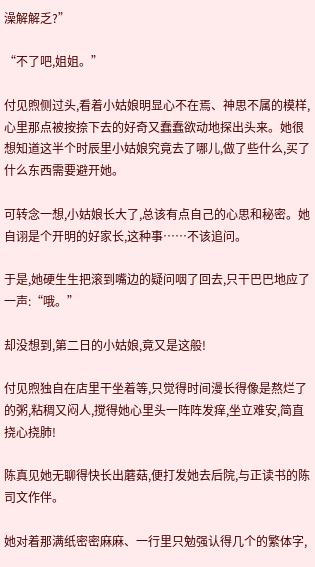澡解解乏?”

“不了吧,姐姐。”

付见煦侧过头,看着小姑娘明显心不在焉、神思不属的模样,心里那点被按捺下去的好奇又蠢蠢欲动地探出头来。她很想知道这半个时辰里小姑娘究竟去了哪儿,做了些什么,买了什么东西需要避开她。

可转念一想,小姑娘长大了,总该有点自己的心思和秘密。她自诩是个开明的好家长,这种事……不该追问。

于是,她硬生生把滚到嘴边的疑问咽了回去,只干巴巴地应了一声:“哦。”

却没想到,第二日的小姑娘,竟又是这般!

付见煦独自在店里干坐着等,只觉得时间漫长得像是熬烂了的粥,粘稠又闷人,搅得她心里头一阵阵发痒,坐立难安,简直挠心挠肺!

陈真见她无聊得快长出蘑菇,便打发她去后院,与正读书的陈司文作伴。

她对着那满纸密密麻麻、一行里只勉强认得几个的繁体字,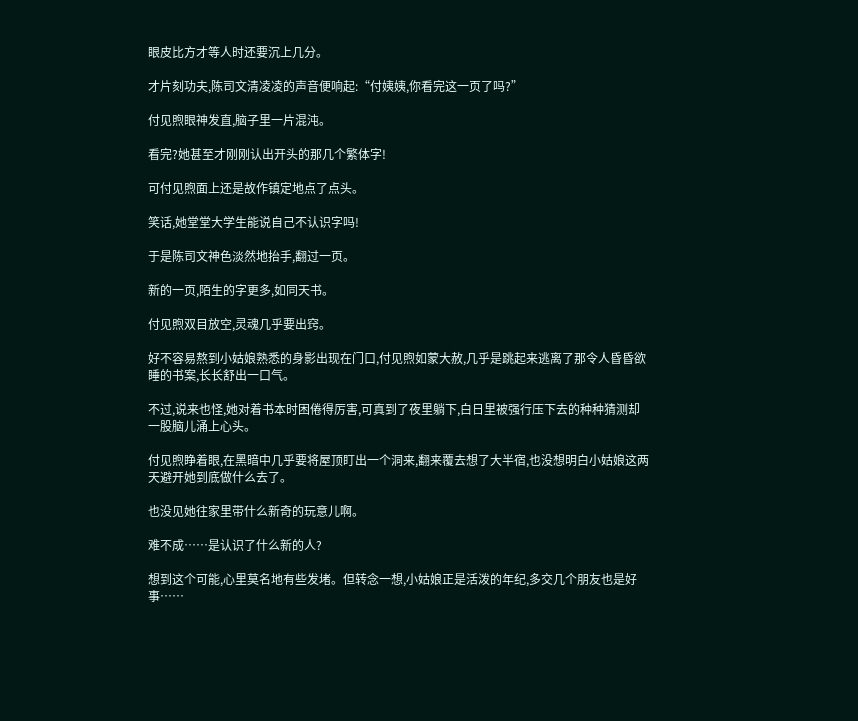眼皮比方才等人时还要沉上几分。

才片刻功夫,陈司文清凌凌的声音便响起:“付姨姨,你看完这一页了吗?”

付见煦眼神发直,脑子里一片混沌。

看完?她甚至才刚刚认出开头的那几个繁体字!

可付见煦面上还是故作镇定地点了点头。

笑话,她堂堂大学生能说自己不认识字吗!

于是陈司文神色淡然地抬手,翻过一页。

新的一页,陌生的字更多,如同天书。

付见煦双目放空,灵魂几乎要出窍。

好不容易熬到小姑娘熟悉的身影出现在门口,付见煦如蒙大赦,几乎是跳起来逃离了那令人昏昏欲睡的书案,长长舒出一口气。

不过,说来也怪,她对着书本时困倦得厉害,可真到了夜里躺下,白日里被强行压下去的种种猜测却一股脑儿涌上心头。

付见煦睁着眼,在黑暗中几乎要将屋顶盯出一个洞来,翻来覆去想了大半宿,也没想明白小姑娘这两天避开她到底做什么去了。

也没见她往家里带什么新奇的玩意儿啊。

难不成……是认识了什么新的人?

想到这个可能,心里莫名地有些发堵。但转念一想,小姑娘正是活泼的年纪,多交几个朋友也是好事……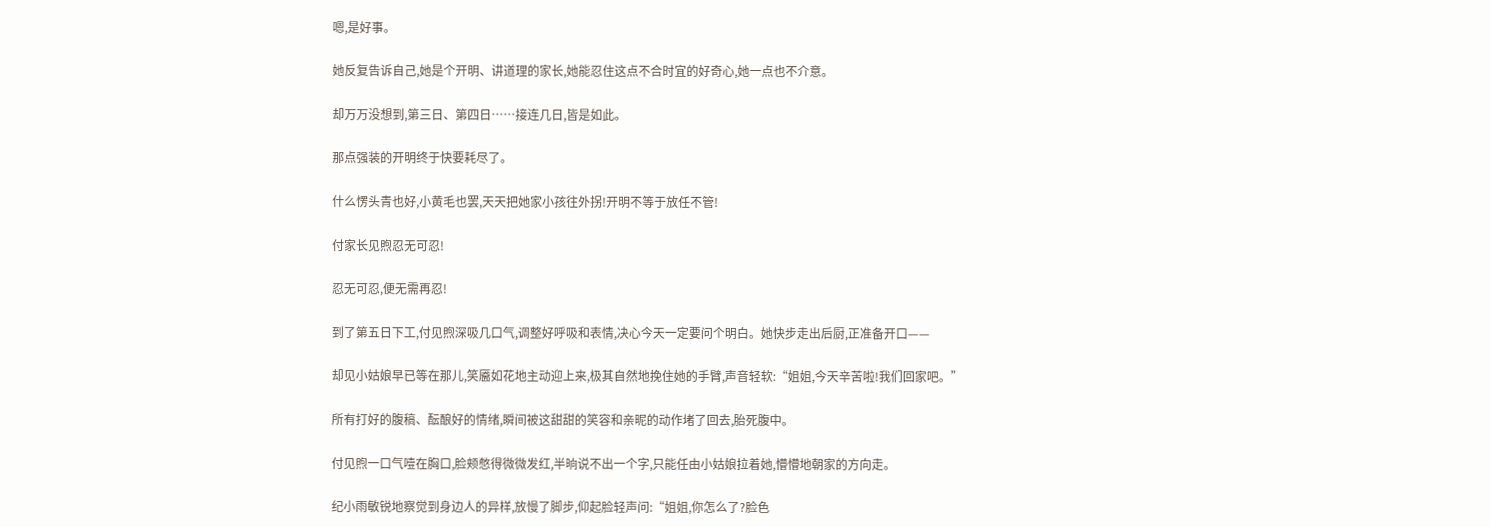嗯,是好事。

她反复告诉自己,她是个开明、讲道理的家长,她能忍住这点不合时宜的好奇心,她一点也不介意。

却万万没想到,第三日、第四日……接连几日,皆是如此。

那点强装的开明终于快要耗尽了。

什么愣头青也好,小黄毛也罢,天天把她家小孩往外拐!开明不等于放任不管!

付家长见煦忍无可忍!

忍无可忍,便无需再忍!

到了第五日下工,付见煦深吸几口气,调整好呼吸和表情,决心今天一定要问个明白。她快步走出后厨,正准备开口——

却见小姑娘早已等在那儿,笑靥如花地主动迎上来,极其自然地挽住她的手臂,声音轻软:“姐姐,今天辛苦啦!我们回家吧。”

所有打好的腹稿、酝酿好的情绪,瞬间被这甜甜的笑容和亲昵的动作堵了回去,胎死腹中。

付见煦一口气噎在胸口,脸颊憋得微微发红,半晌说不出一个字,只能任由小姑娘拉着她,懵懵地朝家的方向走。

纪小雨敏锐地察觉到身边人的异样,放慢了脚步,仰起脸轻声问:“姐姐,你怎么了?脸色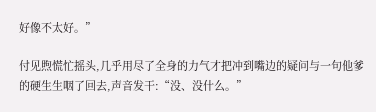好像不太好。”

付见煦慌忙摇头,几乎用尽了全身的力气才把冲到嘴边的疑问与一句他爹的硬生生咽了回去,声音发干:“没、没什么。”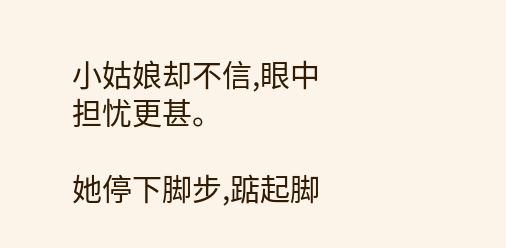小姑娘却不信,眼中担忧更甚。

她停下脚步,踮起脚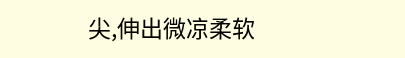尖,伸出微凉柔软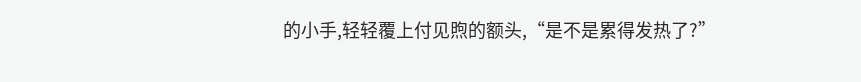的小手,轻轻覆上付见煦的额头,“是不是累得发热了?”